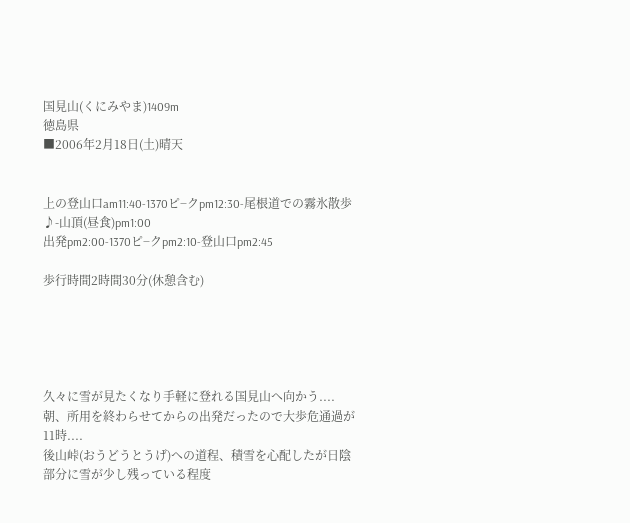国見山(くにみやま)1409m
徳島県
■2006年2月18日(土)晴天


上の登山口am11:40-1370ピ−クpm12:30-尾根道での霧氷散歩♪-山頂(昼食)pm1:00
出発pm2:00-1370ピ−クpm2:10-登山口pm2:45

歩行時間2時間30分(休憩含む)





久々に雪が見たくなり手軽に登れる国見山へ向かう....
朝、所用を終わらせてからの出発だったので大歩危通過が11時....
後山峠(おうどうとうげ)への道程、積雪を心配したが日陰部分に雪が少し残っている程度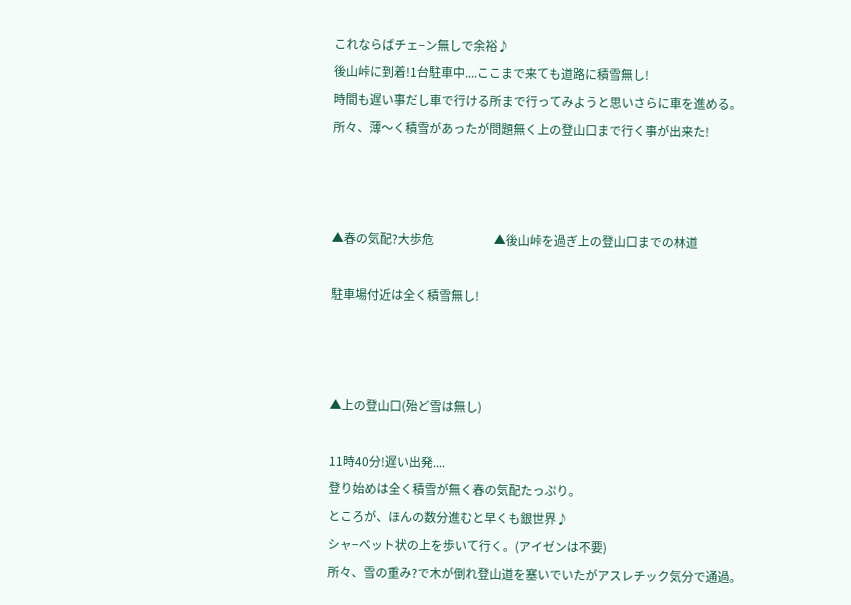これならばチェ−ン無しで余裕♪
後山峠に到着!1台駐車中....ここまで来ても道路に積雪無し!
時間も遅い事だし車で行ける所まで行ってみようと思いさらに車を進める。
所々、薄〜く積雪があったが問題無く上の登山口まで行く事が出来た!



▲春の気配?大歩危                    ▲後山峠を過ぎ上の登山口までの林道

駐車場付近は全く積雪無し!



▲上の登山口(殆ど雪は無し)

11時40分!遅い出発....
登り始めは全く積雪が無く春の気配たっぷり。
ところが、ほんの数分進むと早くも銀世界♪
シャ−ベット状の上を歩いて行く。(アイゼンは不要)
所々、雪の重み?で木が倒れ登山道を塞いでいたがアスレチック気分で通過。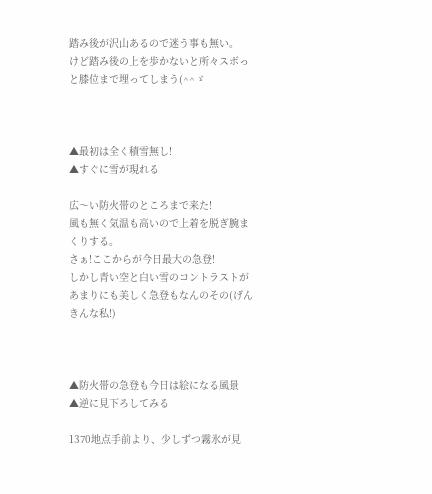踏み後が沢山あるので迷う事も無い。
けど踏み後の上を歩かないと所々スボっと膝位まで埋ってしまう(^^ゞ



▲最初は全く積雪無し!                         ▲すぐに雪が現れる

広〜い防火帯のところまで来た!
風も無く気温も高いので上着を脱ぎ腕まくりする。
さぁ!ここからが今日最大の急登!
しかし青い空と白い雪のコントラストがあまりにも美しく急登もなんのその(げんきんな私!)



▲防火帯の急登も今日は絵になる風景                         ▲逆に見下ろしてみる

1370地点手前より、少しずつ霧氷が見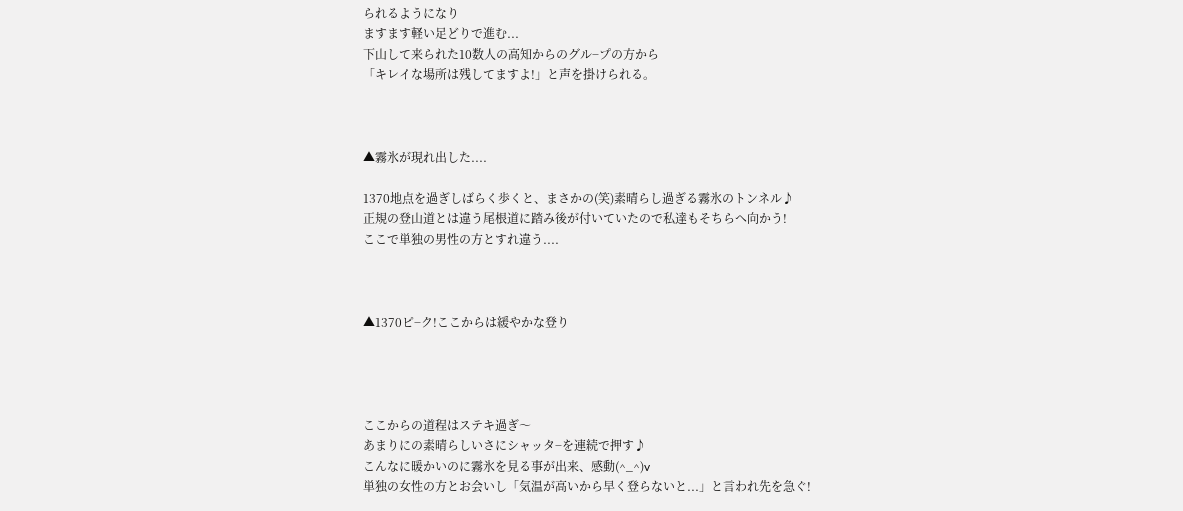られるようになり
ますます軽い足どりで進む...
下山して来られた10数人の高知からのグル−プの方から
「キレイな場所は残してますよ!」と声を掛けられる。



▲霧氷が現れ出した....

1370地点を過ぎしばらく歩くと、まさかの(笑)素晴らし過ぎる霧氷のトンネル♪
正規の登山道とは違う尾根道に踏み後が付いていたので私達もそちらへ向かう!
ここで単独の男性の方とすれ違う....



▲1370ピ−ク!ここからは緩やかな登り




ここからの道程はステキ過ぎ〜
あまりにの素晴らしいさにシャッタ−を連続で押す♪
こんなに暖かいのに霧氷を見る事が出来、感動(^_^)v
単独の女性の方とお会いし「気温が高いから早く登らないと...」と言われ先を急ぐ!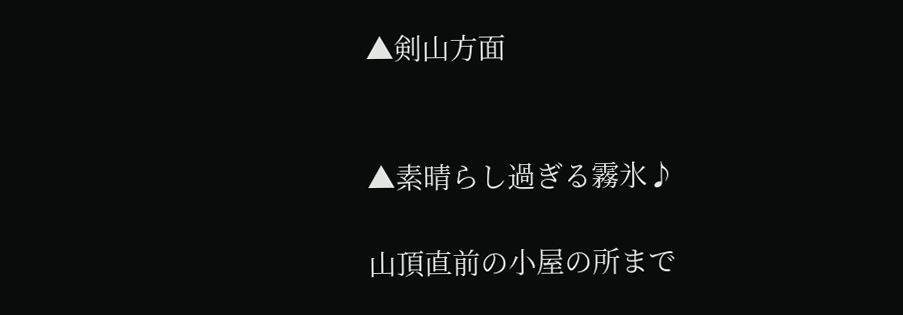▲剣山方面


▲素晴らし過ぎる霧氷♪

山頂直前の小屋の所まで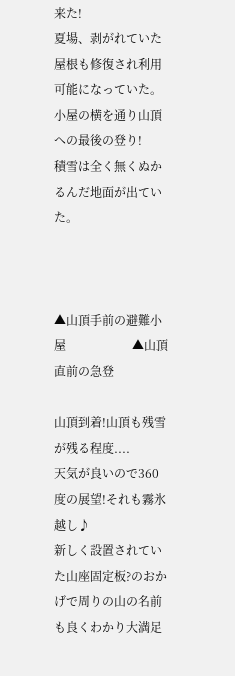来た!
夏場、剥がれていた屋根も修復され利用可能になっていた。
小屋の横を通り山頂への最後の登り!
積雪は全く無くぬかるんだ地面が出ていた。



▲山頂手前の避難小屋                      ▲山頂直前の急登

山頂到着!山頂も残雪が残る程度....
天気が良いので360度の展望!それも霧氷越し♪
新しく設置されていた山座固定板?のおかげで周りの山の名前も良くわかり大満足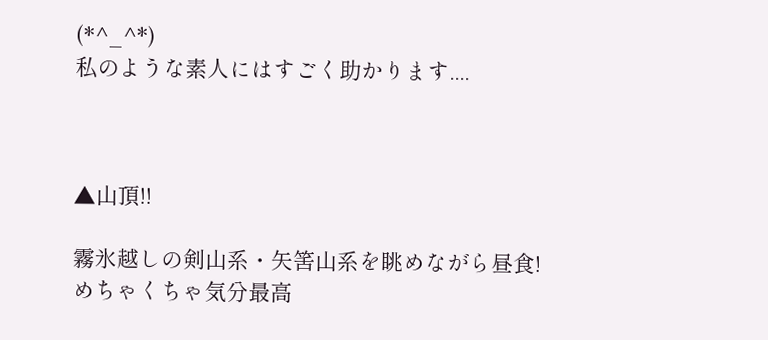(*^_^*)
私のような素人にはすごく助かります....



▲山頂!!

霧氷越しの剣山系・矢筈山系を眺めながら昼食!
めちゃくちゃ気分最高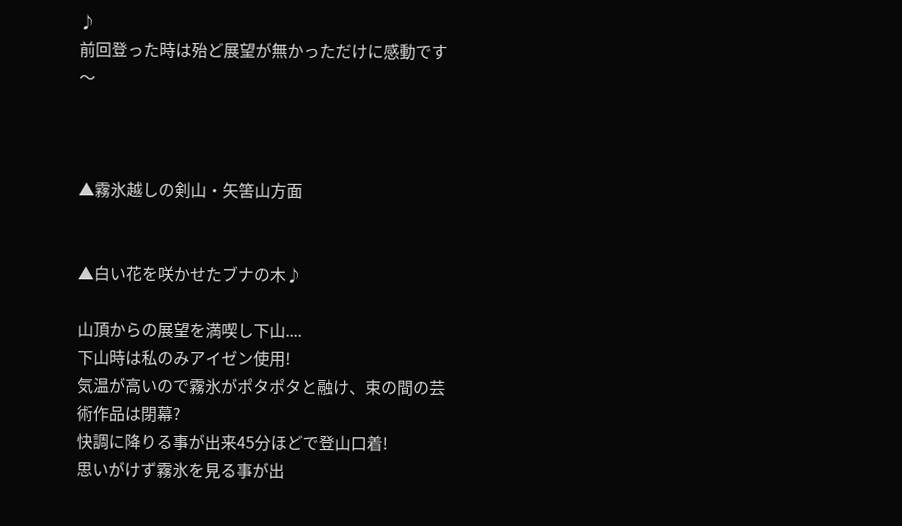♪
前回登った時は殆ど展望が無かっただけに感動です〜



▲霧氷越しの剣山・矢筈山方面


▲白い花を咲かせたブナの木♪

山頂からの展望を満喫し下山....
下山時は私のみアイゼン使用!
気温が高いので霧氷がポタポタと融け、束の間の芸術作品は閉幕?
快調に降りる事が出来45分ほどで登山口着!
思いがけず霧氷を見る事が出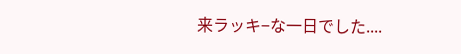来ラッキ−な一日でした....